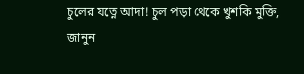চুলের যত্নে আদা! চুল পড়া থেকে খুশকি মুক্তি, জানুন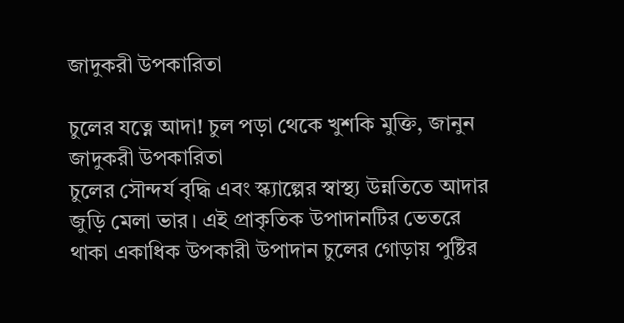জাদুকরী উপকারিতা

চুলের যত্নে আদা! চুল পড়া থেকে খুশকি মুক্তি, জানুন জাদুকরী উপকারিতা
চুলের সৌন্দর্য বৃদ্ধি এবং স্ক্যাল্পের স্বাস্থ্য উন্নতিতে আদার জুড়ি মেলা ভার। এই প্রাকৃতিক উপাদানটির ভেতরে থাকা একাধিক উপকারী উপাদান চুলের গোড়ায় পুষ্টির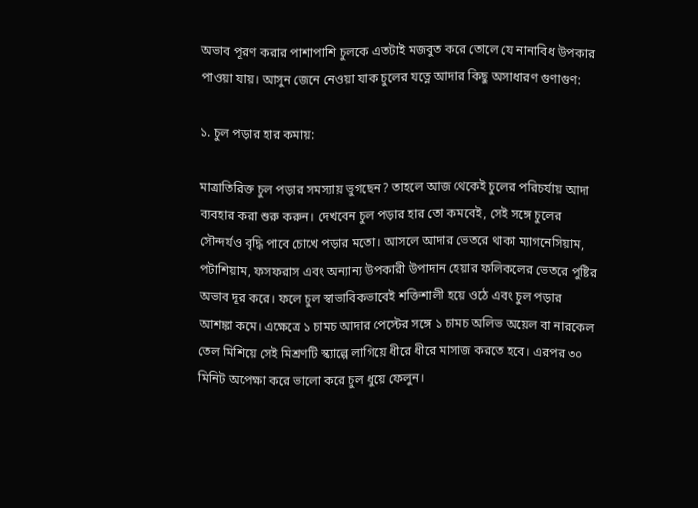অভাব পূরণ করার পাশাপাশি চুলকে এতটাই মজবুত করে তোলে যে নানাবিধ উপকার পাওয়া যায়। আসুন জেনে নেওয়া যাক চুলের যত্নে আদার কিছু অসাধারণ গুণাগুণ:

১. চুল পড়ার হার কমায়:

মাত্রাতিরিক্ত চুল পড়ার সমস্যায় ভুগছেন? তাহলে আজ থেকেই চুলের পরিচর্যায় আদা ব্যবহার করা শুরু করুন। দেখবেন চুল পড়ার হার তো কমবেই, সেই সঙ্গে চুলের সৌন্দর্যও বৃদ্ধি পাবে চোখে পড়ার মতো। আসলে আদার ভেতরে থাকা ম্যাগনেসিয়াম, পটাশিয়াম, ফসফরাস এবং অন্যান্য উপকারী উপাদান হেয়ার ফলিকলের ভেতরে পুষ্টির অভাব দূর করে। ফলে চুল স্বাভাবিকভাবেই শক্তিশালী হয়ে ওঠে এবং চুল পড়ার আশঙ্কা কমে। এক্ষেত্রে ১ চামচ আদার পেস্টের সঙ্গে ১ চামচ অলিভ অয়েল বা নারকেল তেল মিশিয়ে সেই মিশ্রণটি স্ক্যাল্পে লাগিয়ে ধীরে ধীরে মাসাজ করতে হবে। এরপর ৩০ মিনিট অপেক্ষা করে ভালো করে চুল ধুয়ে ফেলুন।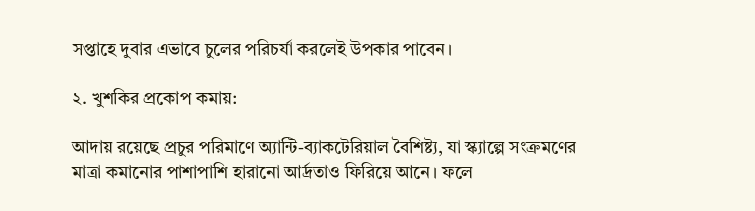সপ্তাহে দুবার এভাবে চুলের পরিচর্যা করলেই উপকার পাবেন।

২. খুশকির প্রকোপ কমায়:

আদায় রয়েছে প্রচুর পরিমাণে অ্যান্টি-ব্যাকটেরিয়াল বৈশিষ্ট্য, যা স্ক্যাল্পে সংক্রমণের মাত্রা কমানোর পাশাপাশি হারানো আর্দ্রতাও ফিরিয়ে আনে। ফলে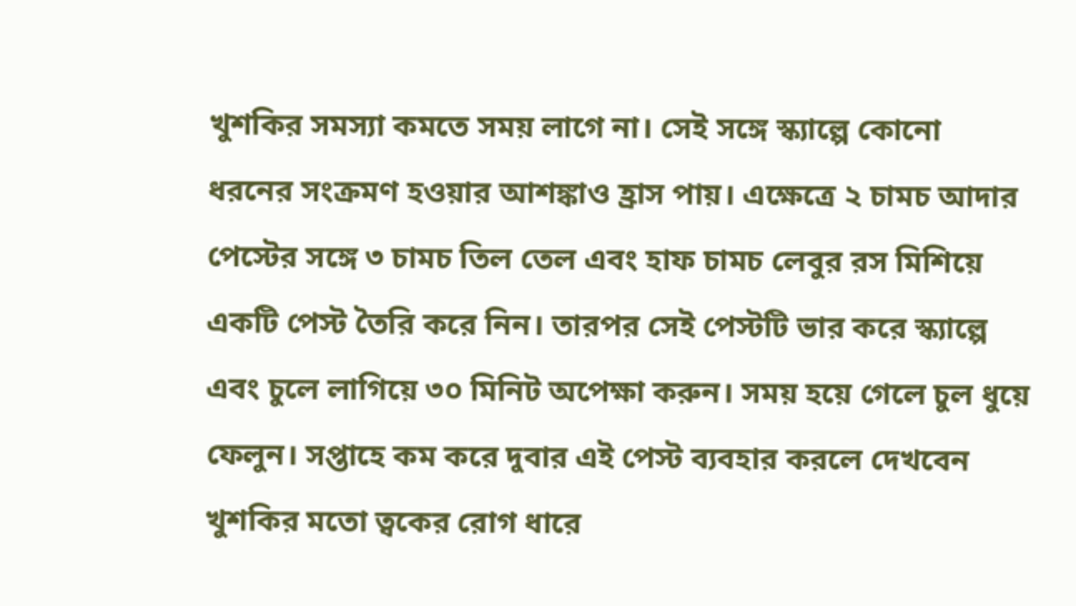খুশকির সমস্যা কমতে সময় লাগে না। সেই সঙ্গে স্ক্যাল্পে কোনো ধরনের সংক্রমণ হওয়ার আশঙ্কাও হ্রাস পায়। এক্ষেত্রে ২ চামচ আদার পেস্টের সঙ্গে ৩ চামচ তিল তেল এবং হাফ চামচ লেবুর রস মিশিয়ে একটি পেস্ট তৈরি করে নিন। তারপর সেই পেস্টটি ভার করে স্ক্যাল্পে এবং চুলে লাগিয়ে ৩০ মিনিট অপেক্ষা করুন। সময় হয়ে গেলে চুল ধুয়ে ফেলুন। সপ্তাহে কম করে দুবার এই পেস্ট ব্যবহার করলে দেখবেন খুশকির মতো ত্বকের রোগ ধারে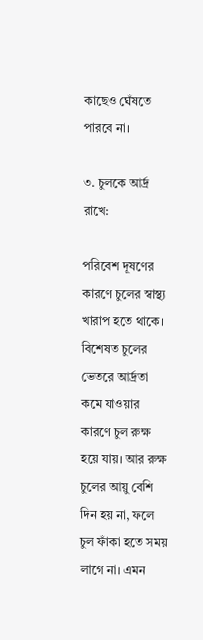কাছেও ঘেঁষতে পারবে না।

৩. চুলকে আর্দ্র রাখে:

পরিবেশ দূষণের কারণে চুলের স্বাস্থ্য খারাপ হতে থাকে। বিশেষত চুলের ভেতরে আর্দ্রতা কমে যাওয়ার কারণে চুল রুক্ষ হয়ে যায়। আর রুক্ষ চুলের আয়ু বেশি দিন হয় না, ফলে চুল ফাঁকা হতে সময় লাগে না। এমন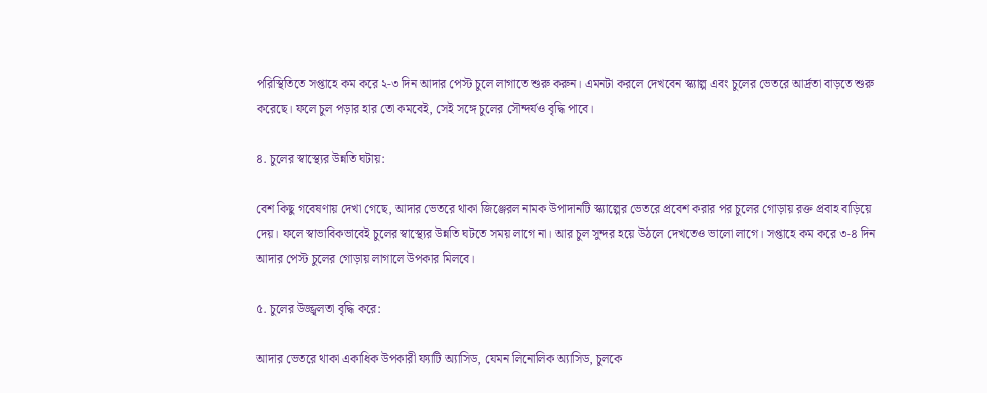পরিস্থিতিতে সপ্তাহে কম করে ২-৩ দিন আদার পেস্ট চুলে লাগাতে শুরু করুন। এমনটা করলে দেখবেন স্ক্যাল্প এবং চুলের ভেতরে আর্দ্রতা বাড়তে শুরু করেছে। ফলে চুল পড়ার হার তো কমবেই, সেই সঙ্গে চুলের সৌন্দর্যও বৃদ্ধি পাবে।

৪. চুলের স্বাস্থ্যের উন্নতি ঘটায়:

বেশ কিছু গবেষণায় দেখা গেছে, আদার ভেতরে থাকা জিঞ্জেরল নামক উপাদানটি স্ক্যাল্পের ভেতরে প্রবেশ করার পর চুলের গোড়ায় রক্ত প্রবাহ বাড়িয়ে দেয়। ফলে স্বাভাবিকভাবেই চুলের স্বাস্থ্যের উন্নতি ঘটতে সময় লাগে না। আর চুল সুন্দর হয়ে উঠলে দেখতেও ভালো লাগে। সপ্তাহে কম করে ৩-৪ দিন আদার পেস্ট চুলের গোড়ায় লাগালে উপকার মিলবে।

৫. চুলের উজ্জ্বলতা বৃদ্ধি করে:

আদার ভেতরে থাকা একাধিক উপকারী ফ্যাটি অ্যাসিড, যেমন লিনোলিক অ্যাসিড, চুলকে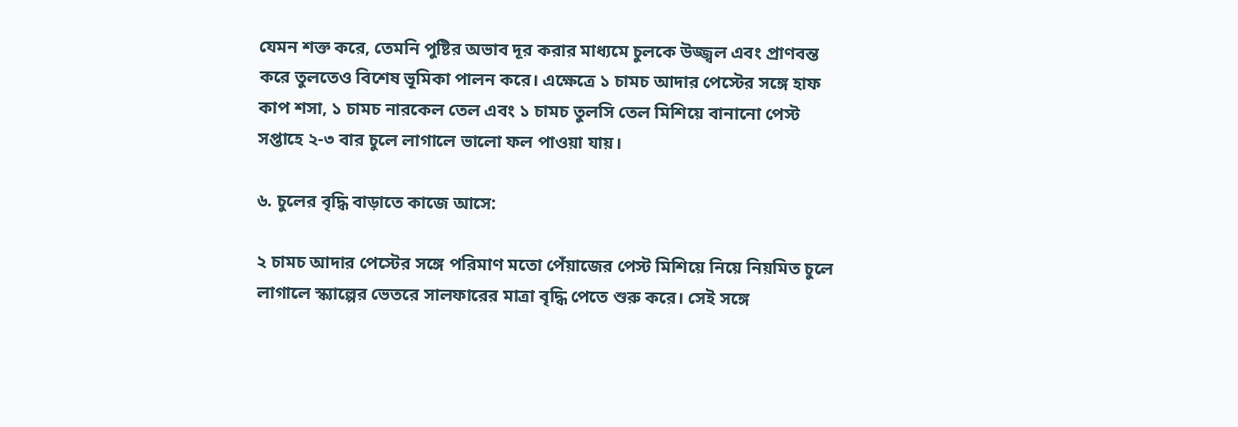যেমন শক্ত করে, তেমনি পুষ্টির অভাব দূর করার মাধ্যমে চুলকে উজ্জ্বল এবং প্রাণবন্ত করে তুলতেও বিশেষ ভূমিকা পালন করে। এক্ষেত্রে ১ চামচ আদার পেস্টের সঙ্গে হাফ কাপ শসা, ১ চামচ নারকেল তেল এবং ১ চামচ তুলসি তেল মিশিয়ে বানানো পেস্ট সপ্তাহে ২-৩ বার চুলে লাগালে ভালো ফল পাওয়া যায়।

৬. চুলের বৃদ্ধি বাড়াতে কাজে আসে:

২ চামচ আদার পেস্টের সঙ্গে পরিমাণ মতো পেঁয়াজের পেস্ট মিশিয়ে নিয়ে নিয়মিত চুলে লাগালে স্ক্যাল্পের ভেতরে সালফারের মাত্রা বৃদ্ধি পেতে শুরু করে। সেই সঙ্গে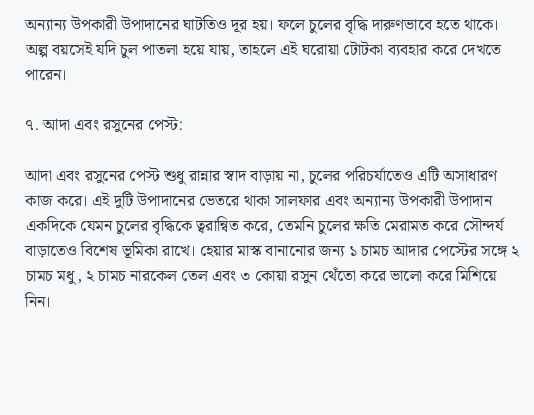অন্যান্য উপকারী উপাদানের ঘাটতিও দূর হয়। ফলে চুলের বৃদ্ধি দারুণভাবে হতে থাকে। অল্প বয়সেই যদি চুল পাতলা হয়ে যায়, তাহলে এই ঘরোয়া টোটকা ব্যবহার করে দেখতে পারেন।

৭. আদা এবং রসুনের পেস্ট:

আদা এবং রসুনের পেস্ট শুধু রান্নার স্বাদ বাড়ায় না, চুলের পরিচর্যাতেও এটি অসাধারণ কাজ করে। এই দুটি উপাদানের ভেতরে থাকা সালফার এবং অন্যান্য উপকারী উপাদান একদিকে যেমন চুলের বৃদ্ধিকে ত্বরান্বিত করে, তেমনি চুলের ক্ষতি মেরামত করে সৌন্দর্য বাড়াতেও বিশেষ ভূমিকা রাখে। হেয়ার মাস্ক বানানোর জন্য ১ চামচ আদার পেস্টের সঙ্গে ২ চামচ মধু, ২ চামচ নারকেল তেল এবং ৩ কোয়া রসুন থেঁতো করে ভালো করে মিশিয়ে নিন।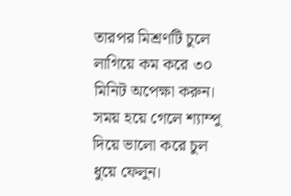তারপর মিশ্রণটি চুলে লাগিয়ে কম করে ৩০ মিনিট অপেক্ষা করুন। সময় হয়ে গেলে শ্যাম্পু দিয়ে ভালো করে চুল ধুয়ে ফেলুন।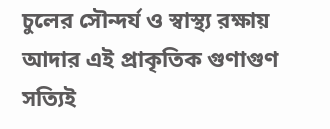চুলের সৌন্দর্য ও স্বাস্থ্য রক্ষায় আদার এই প্রাকৃতিক গুণাগুণ সত্যিই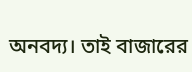অনবদ্য। তাই বাজারের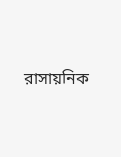রাসায়নিক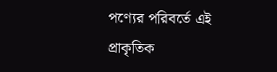পণ্যের পরিবর্তে এই প্রাকৃতিক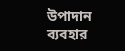উপাদান ব্যবহার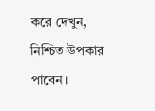করে দেখুন, নিশ্চিত উপকার পাবেন।